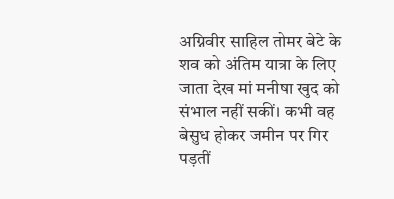अग्निवीर साहिल तोमर बेटे के शव को अंतिम यात्रा के लिए जाता देख मां मनीषा खुद को संभाल नहीं सकीं। कभी वह बेसुध होकर जमीन पर गिर पड़तीं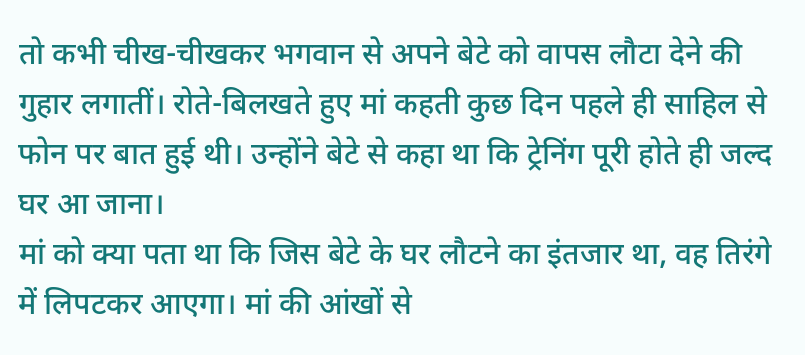तो कभी चीख-चीखकर भगवान से अपने बेटे को वापस लौटा देने की गुहार लगातीं। रोते-बिलखते हुए मां कहती कुछ दिन पहले ही साहिल से फोन पर बात हुई थी। उन्होंने बेटे से कहा था कि ट्रेनिंग पूरी होते ही जल्द घर आ जाना।
मां को क्या पता था कि जिस बेटे के घर लौटने का इंतजार था, वह तिरंगे में लिपटकर आएगा। मां की आंखों से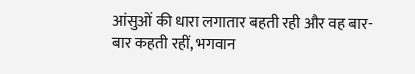आंसुओं की धारा लगातार बहती रही और वह बार-बार कहती रहीं, भगवान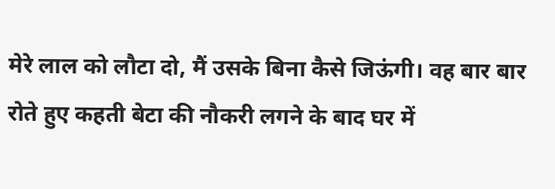मेरे लाल को लौटा दो, मैं उसके बिना कैसे जिऊंगी। वह बार बार रोते हुए कहती बेटा की नौकरी लगने के बाद घर में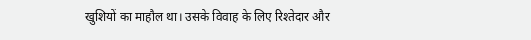खुशियों का माहौल था। उसके विवाह के लिए रिश्तेदार और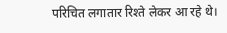परिचित लगातार रिश्ते लेकर आ रहे थे।